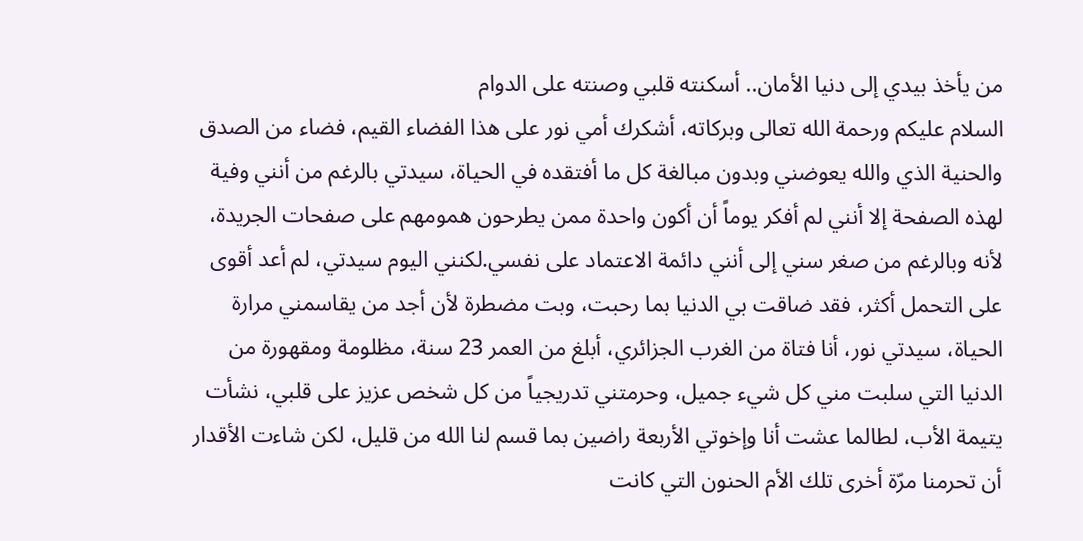من يأخذ بيدي إلى دنيا الأمان.. أسكنته قلبي وصنته على الدوام
السلام عليكم ورحمة الله تعالى وبركاته، أشكرك أمي نور على هذا الفضاء القيم، فضاء من الصدق والحنية الذي والله يعوضني وبدون مبالغة كل ما أفتقده في الحياة، سيدتي بالرغم من أنني وفية لهذه الصفحة إلا أنني لم أفكر يوماً أن أكون واحدة ممن يطرحون همومهم على صفحات الجريدة، لأنه وبالرغم من صغر سني إلى أنني دائمة الاعتماد على نفسي.لكنني اليوم سيدتي، لم أعد أقوى على التحمل أكثر، فقد ضاقت بي الدنيا بما رحبت، وبت مضطرة لأن أجد من يقاسمني مرارة الحياة، سيدتي نور، أنا فتاة من الغرب الجزائري، أبلغ من العمر 23 سنة، مظلومة ومقهورة من الدنيا التي سلبت مني كل شيء جميل، وحرمتني تدريجياً من كل شخص عزيز على قلبي، نشأت يتيمة الأب، لطالما عشت أنا وإخوتي الأربعة راضين بما قسم لنا الله من قليل، لكن شاءت الأقدار أن تحرمنا مرّة أخرى تلك الأم الحنون التي كانت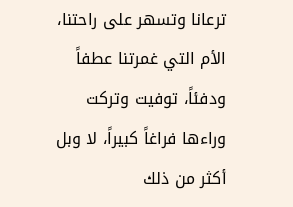ترعانا وتسهر على راحتنا، الأم التي غمرتنا عطفاً ودفئاً، توفيت وتركت وراءها فراغاً كبيراً، لا وبل أكثر من ذلك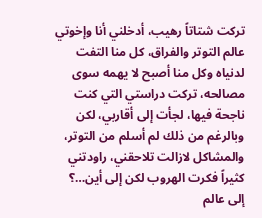تركت شتاتاً رهيب، أدخلني أنا وإخوتي عالم التوتر والفراق، كل منا التفت لدنياه وكل منا أصبح لا يهمه سوى مصالحه، تركت دراستي التي كنت ناجحة فيها، لجأت إلى أقاربي، لكن وبالرغم من ذلك لم أسلم من التوتر، والمشاكل لازالت تلاحقني، راودتني كثيراً فكرت الهروب لكن إلى أين…؟ إلى عالم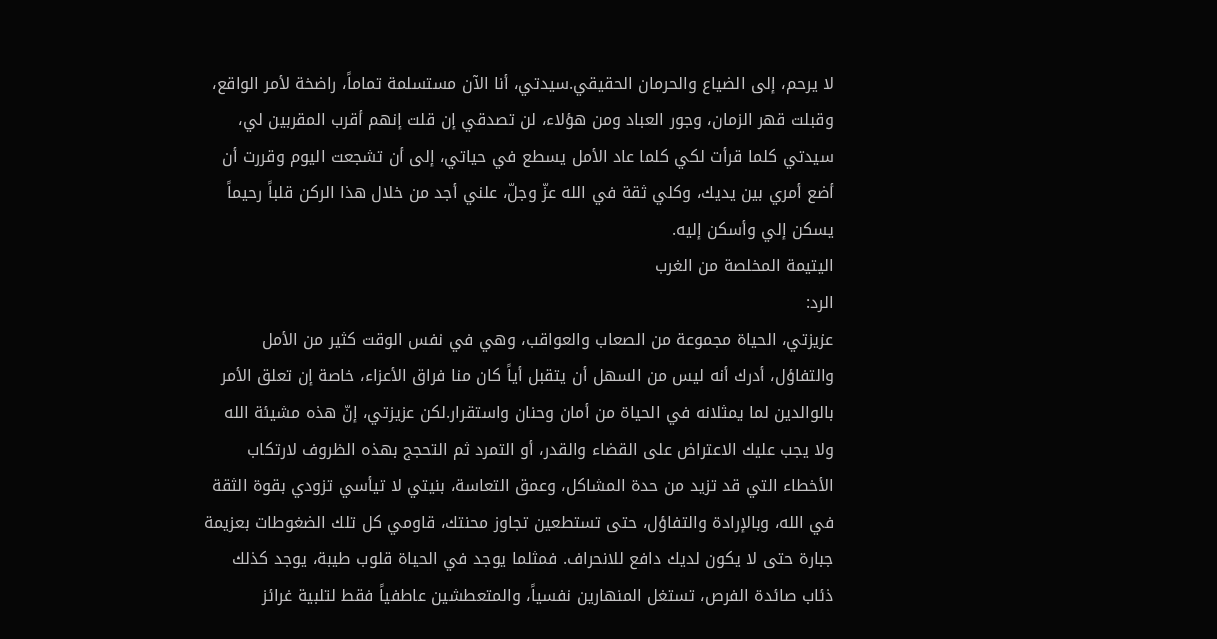لا يرحم، إلى الضياع والحرمان الحقيقي.سيدتي، أنا الآن مستسلمة تماماً، راضخة لأمر الواقع، وقبلت قهر الزمان، وجور العباد ومن هؤلاء، لن تصدقي إن قلت إنهم أقرب المقربين لي، سيدتي كلما قرأت لكي كلما عاد الأمل يسطع في حياتي، إلى أن تشجعت اليوم وقررت أن أضع أمري بين يديك، وكلي ثقة في الله عزّ وجلّ، علني أجد من خلال هذا الركن قلباً رحيماً يسكن إلي وأسكن إليه.
اليتيمة المخلصة من الغرب
الرد:
عزيزتي، الحياة مجموعة من الصعاب والعواقب، وهي في نفس الوقت كثير من الأمل والتفاؤل، أدرك أنه ليس من السهل أن يتقبل أياً كان منا فراق الأعزاء، خاصة إن تعلق الأمر بالوالدين لما يمثلانه في الحياة من أمان وحنان واستقرار.لكن عزيزتي، إنّ هذه مشيئة الله ولا يجب عليك الاعتراض على القضاء والقدر، أو التمرد ثم التحجج بهذه الظروف لارتكاب الأخطاء التي قد تزيد من حدة المشاكل، وعمق التعاسة، بنيتي لا تيأسي تزودي بقوة الثقة في الله، وبالإرادة والتفاؤل، حتى تستطعين تجاوز محنتك، قاومي كل تلك الضغوطات بعزيمة جبارة حتى لا يكون لديك دافع للانحراف. فمثلما يوجد في الحياة قلوب طيبة، يوجد كذلك ذئاب صائدة الفرص، تستغل المنهارين نفسياً، والمتعطشين عاطفياً فقط لتلبية غرائز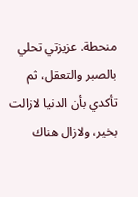منحطة. عزيزتي تحلي بالصبر والتعقل، ثم تأكدي بأن الدنيا لازالت بخير، ولازال هناك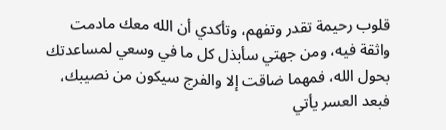قلوب رحيمة تقدر وتفهم، وتأكدي أن الله معك مادمت واثقة فيه، ومن جهتي سأبذل كل ما في وسعي لمساعدتك بحول الله، فمهما ضاقت إلا والفرج سيكون من نصيبك، فبعد العسر يأتي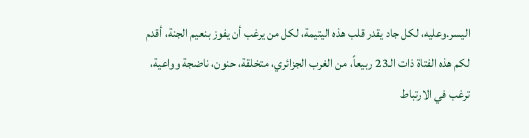اليسر.وعليه، لكل جاد يقدر قلب هذه اليتيمة، لكل من يرغب أن يفوز بنعيم الجنة، أقدم لكم هذه الفتاة ذات الـ23 ربيعاً، من الغرب الجزائري، متخلقة، حنون، ناضجة وواعية، ترغب في الارتباط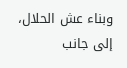وبناء عش الحلال، إلى جانب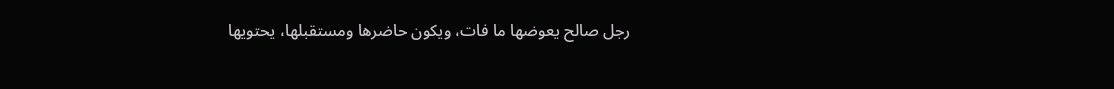رجل صالح يعوضها ما فات، ويكون حاضرها ومستقبلها، يحتويها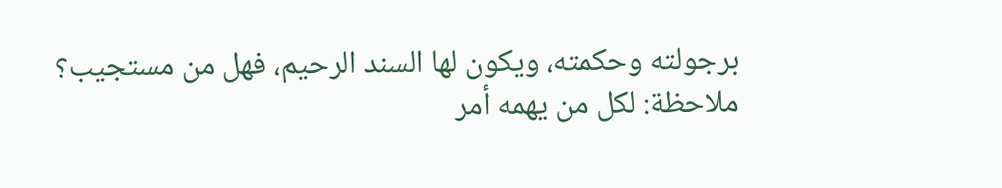برجولته وحكمته، ويكون لها السند الرحيم، فهل من مستجيب؟
ملاحظة: لكل من يهمه أمر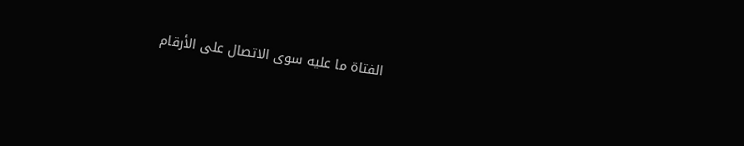الفتاة ما عليه سوى الاتصال على الأرقام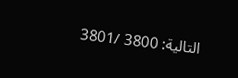التالية: 3800 /3801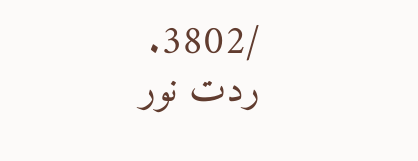/3802.
ردت نور